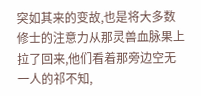突如其来的变故,也是将大多数修士的注意力从那灵兽血脉果上拉了回来,他们看着那旁边空无一人的祁不知,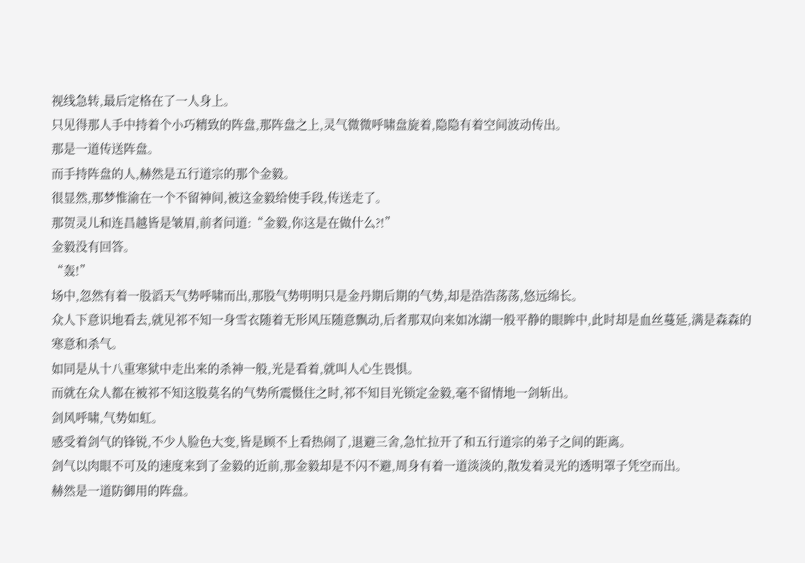视线急转,最后定格在了一人身上。
只见得那人手中持着个小巧精致的阵盘,那阵盘之上,灵气微微呼啸盘旋着,隐隐有着空间波动传出。
那是一道传送阵盘。
而手持阵盘的人,赫然是五行道宗的那个金毅。
很显然,那梦惟渝在一个不留神间,被这金毅给使手段,传送走了。
那贺灵儿和连昌越皆是皱眉,前者问道:“金毅,你这是在做什么?!”
金毅没有回答。
“轰!”
场中,忽然有着一股滔天气势呼啸而出,那股气势明明只是金丹期后期的气势,却是浩浩荡荡,悠远绵长。
众人下意识地看去,就见祁不知一身雪衣随着无形风压随意飘动,后者那双向来如冰湖一般平静的眼眸中,此时却是血丝蔓延,满是森森的寒意和杀气。
如同是从十八重寒狱中走出来的杀神一般,光是看着,就叫人心生畏惧。
而就在众人都在被祁不知这股莫名的气势所震慑住之时,祁不知目光锁定金毅,毫不留情地一剑斩出。
剑风呼啸,气势如虹。
感受着剑气的锋锐,不少人脸色大变,皆是顾不上看热闹了,退避三舍,急忙拉开了和五行道宗的弟子之间的距离。
剑气以肉眼不可及的速度来到了金毅的近前,那金毅却是不闪不避,周身有着一道淡淡的,散发着灵光的透明罩子凭空而出。
赫然是一道防御用的阵盘。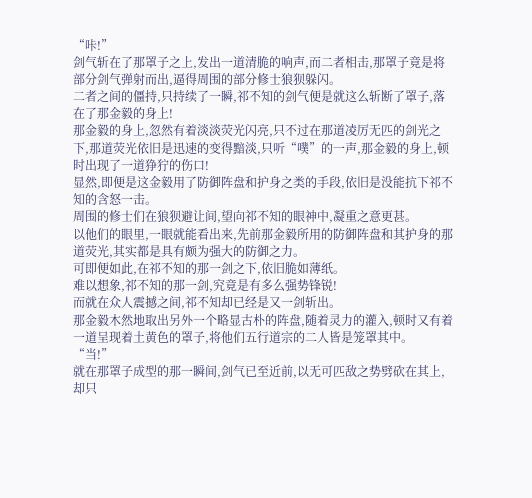“咔!”
剑气斩在了那罩子之上,发出一道清脆的响声,而二者相击,那罩子竟是将部分剑气弹射而出,逼得周围的部分修士狼狈躲闪。
二者之间的僵持,只持续了一瞬,祁不知的剑气便是就这么斩断了罩子,落在了那金毅的身上!
那金毅的身上,忽然有着淡淡荧光闪亮,只不过在那道凌厉无匹的剑光之下,那道荧光依旧是迅速的变得黯淡,只听“噗”的一声,那金毅的身上,顿时出现了一道狰狞的伤口!
显然,即便是这金毅用了防御阵盘和护身之类的手段,依旧是没能抗下祁不知的含怒一击。
周围的修士们在狼狈避让间,望向祁不知的眼神中,凝重之意更甚。
以他们的眼里,一眼就能看出来,先前那金毅所用的防御阵盘和其护身的那道荧光,其实都是具有颇为强大的防御之力。
可即便如此,在祁不知的那一剑之下,依旧脆如薄纸。
难以想象,祁不知的那一剑,究竟是有多么强势锋锐!
而就在众人震撼之间,祁不知却已经是又一剑斩出。
那金毅木然地取出另外一个略显古朴的阵盘,随着灵力的灌入,顿时又有着一道呈现着土黄色的罩子,将他们五行道宗的二人皆是笼罩其中。
“当!”
就在那罩子成型的那一瞬间,剑气已至近前,以无可匹敌之势劈砍在其上,却只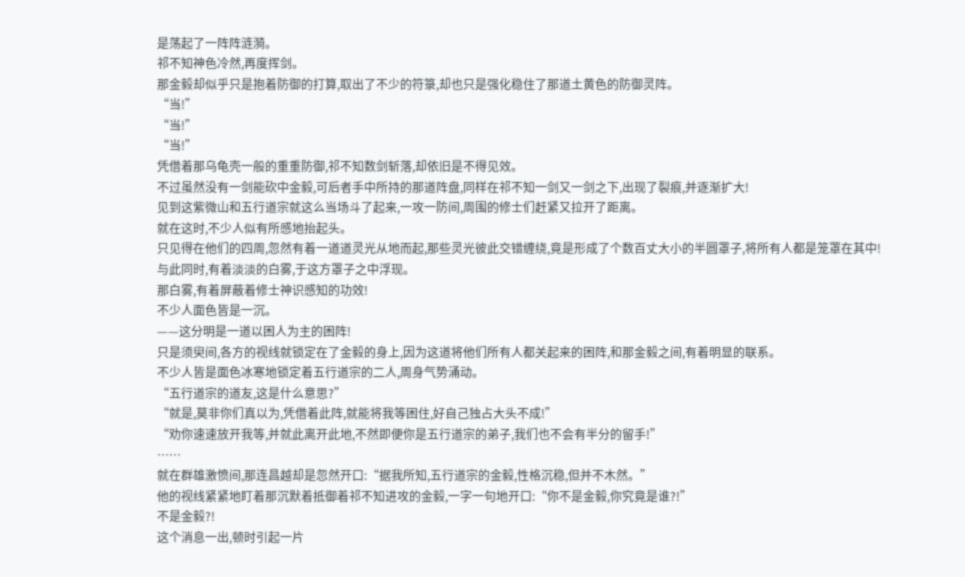是荡起了一阵阵涟漪。
祁不知神色冷然,再度挥剑。
那金毅却似乎只是抱着防御的打算,取出了不少的符箓,却也只是强化稳住了那道土黄色的防御灵阵。
“当!”
“当!”
“当!”
凭借着那乌龟壳一般的重重防御,祁不知数剑斩落,却依旧是不得见效。
不过虽然没有一剑能砍中金毅,可后者手中所持的那道阵盘,同样在祁不知一剑又一剑之下,出现了裂痕,并逐渐扩大!
见到这紫微山和五行道宗就这么当场斗了起来,一攻一防间,周围的修士们赶紧又拉开了距离。
就在这时,不少人似有所感地抬起头。
只见得在他们的四周,忽然有着一道道灵光从地而起,那些灵光彼此交错缠绕,竟是形成了个数百丈大小的半圆罩子,将所有人都是笼罩在其中!
与此同时,有着淡淡的白雾,于这方罩子之中浮现。
那白雾,有着屏蔽着修士神识感知的功效!
不少人面色皆是一沉。
——这分明是一道以困人为主的困阵!
只是须臾间,各方的视线就锁定在了金毅的身上,因为这道将他们所有人都关起来的困阵,和那金毅之间,有着明显的联系。
不少人皆是面色冰寒地锁定着五行道宗的二人,周身气势涌动。
“五行道宗的道友,这是什么意思?”
“就是,莫非你们真以为,凭借着此阵,就能将我等困住,好自己独占大头不成!”
“劝你速速放开我等,并就此离开此地,不然即便你是五行道宗的弟子,我们也不会有半分的留手!”
……
就在群雄激愤间,那连昌越却是忽然开口:“据我所知,五行道宗的金毅,性格沉稳,但并不木然。”
他的视线紧紧地盯着那沉默着抵御着祁不知进攻的金毅,一字一句地开口:“你不是金毅,你究竟是谁?!”
不是金毅?!
这个消息一出,顿时引起一片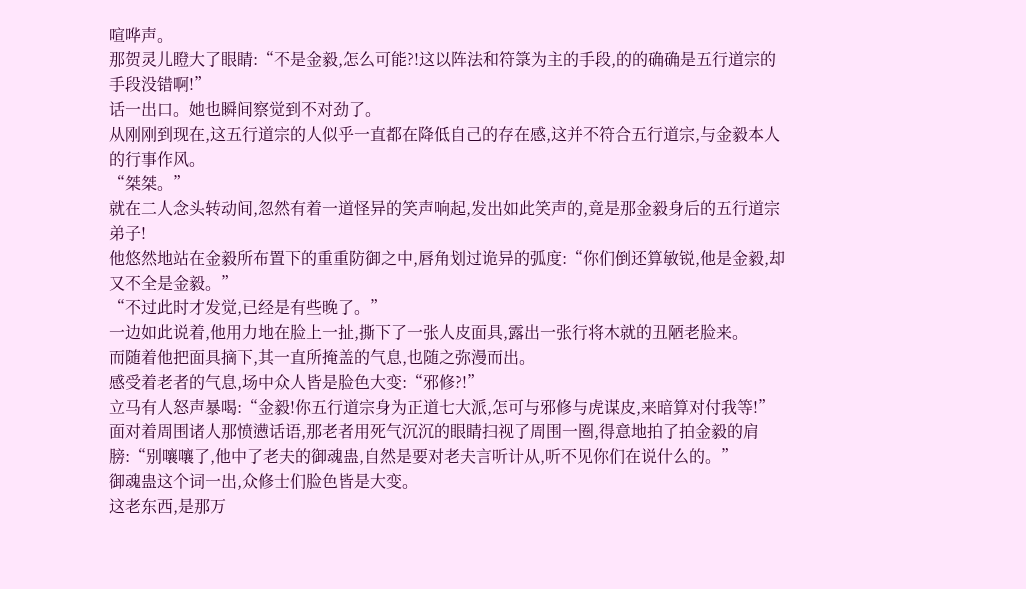喧哗声。
那贺灵儿瞪大了眼睛:“不是金毅,怎么可能?!这以阵法和符箓为主的手段,的的确确是五行道宗的手段没错啊!”
话一出口。她也瞬间察觉到不对劲了。
从刚刚到现在,这五行道宗的人似乎一直都在降低自己的存在感,这并不符合五行道宗,与金毅本人的行事作风。
“桀桀。”
就在二人念头转动间,忽然有着一道怪异的笑声响起,发出如此笑声的,竟是那金毅身后的五行道宗弟子!
他悠然地站在金毅所布置下的重重防御之中,唇角划过诡异的弧度:“你们倒还算敏锐,他是金毅,却又不全是金毅。”
“不过此时才发觉,已经是有些晚了。”
一边如此说着,他用力地在脸上一扯,撕下了一张人皮面具,露出一张行将木就的丑陋老脸来。
而随着他把面具摘下,其一直所掩盖的气息,也随之弥漫而出。
感受着老者的气息,场中众人皆是脸色大变:“邪修?!”
立马有人怒声暴喝:“金毅!你五行道宗身为正道七大派,怎可与邪修与虎谋皮,来暗算对付我等!”
面对着周围诸人那愤懑话语,那老者用死气沉沉的眼睛扫视了周围一圈,得意地拍了拍金毅的肩膀:“别嚷嚷了,他中了老夫的御魂蛊,自然是要对老夫言听计从,听不见你们在说什么的。”
御魂蛊这个词一出,众修士们脸色皆是大变。
这老东西,是那万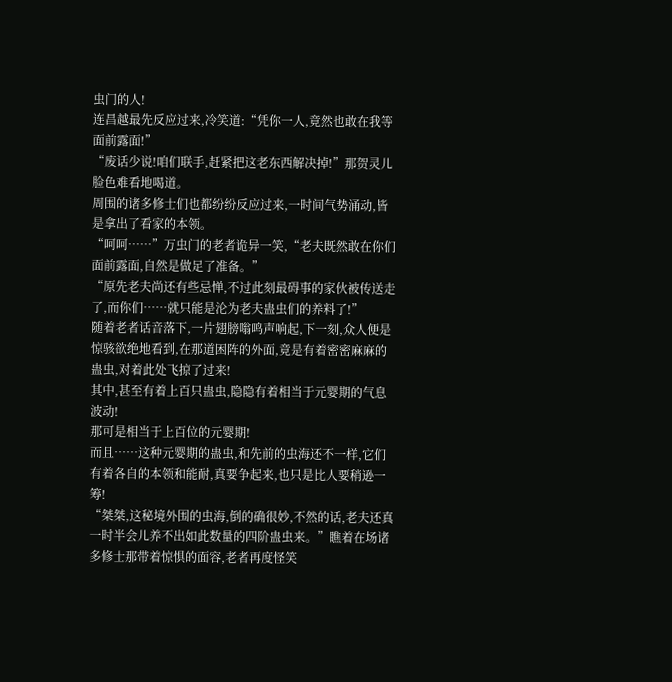虫门的人!
连昌越最先反应过来,冷笑道:“凭你一人,竟然也敢在我等面前露面!”
“废话少说!咱们联手,赶紧把这老东西解决掉!”那贺灵儿脸色难看地喝道。
周围的诸多修士们也都纷纷反应过来,一时间气势涌动,皆是拿出了看家的本领。
“呵呵……”万虫门的老者诡异一笑,“老夫既然敢在你们面前露面,自然是做足了准备。”
“原先老夫尚还有些忌惮,不过此刻最碍事的家伙被传送走了,而你们……就只能是沦为老夫蛊虫们的养料了!”
随着老者话音落下,一片翅膀嗡鸣声响起,下一刻,众人便是惊骇欲绝地看到,在那道困阵的外面,竟是有着密密麻麻的蛊虫,对着此处飞掠了过来!
其中,甚至有着上百只蛊虫,隐隐有着相当于元婴期的气息波动!
那可是相当于上百位的元婴期!
而且……这种元婴期的蛊虫,和先前的虫海还不一样,它们有着各自的本领和能耐,真要争起来,也只是比人要稍逊一筹!
“桀桀,这秘境外围的虫海,倒的确很妙,不然的话,老夫还真一时半会儿养不出如此数量的四阶蛊虫来。”瞧着在场诸多修士那带着惊惧的面容,老者再度怪笑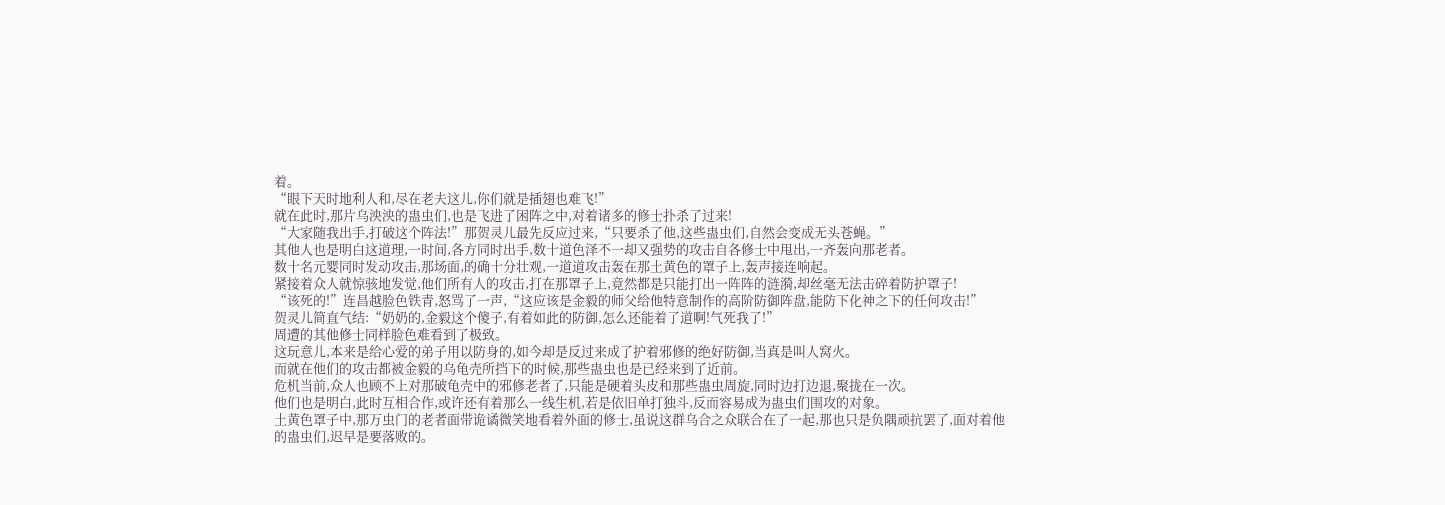着。
“眼下天时地利人和,尽在老夫这儿,你们就是插翅也难飞!”
就在此时,那片乌泱泱的蛊虫们,也是飞进了困阵之中,对着诸多的修士扑杀了过来!
“大家随我出手,打破这个阵法!”那贺灵儿最先反应过来,“只要杀了他,这些蛊虫们,自然会变成无头苍蝇。”
其他人也是明白这道理,一时间,各方同时出手,数十道色泽不一却又强势的攻击自各修士中甩出,一齐轰向那老者。
数十名元婴同时发动攻击,那场面,的确十分壮观,一道道攻击轰在那土黄色的罩子上,轰声接连响起。
紧接着众人就惊骇地发觉,他们所有人的攻击,打在那罩子上,竟然都是只能打出一阵阵的涟漪,却丝毫无法击碎着防护罩子!
“该死的!”连昌越脸色铁青,怒骂了一声,“这应该是金毅的师父给他特意制作的高阶防御阵盘,能防下化神之下的任何攻击!”
贺灵儿简直气结:“奶奶的,金毅这个傻子,有着如此的防御,怎么还能着了道啊!气死我了!”
周遭的其他修士同样脸色难看到了极致。
这玩意儿,本来是给心爱的弟子用以防身的,如今却是反过来成了护着邪修的绝好防御,当真是叫人窝火。
而就在他们的攻击都被金毅的乌龟壳所挡下的时候,那些蛊虫也是已经来到了近前。
危机当前,众人也顾不上对那破龟壳中的邪修老者了,只能是硬着头皮和那些蛊虫周旋,同时边打边退,聚拢在一次。
他们也是明白,此时互相合作,或许还有着那么一线生机,若是依旧单打独斗,反而容易成为蛊虫们围攻的对象。
土黄色罩子中,那万虫门的老者面带诡谲微笑地看着外面的修士,虽说这群乌合之众联合在了一起,那也只是负隅顽抗罢了,面对着他的蛊虫们,迟早是要落败的。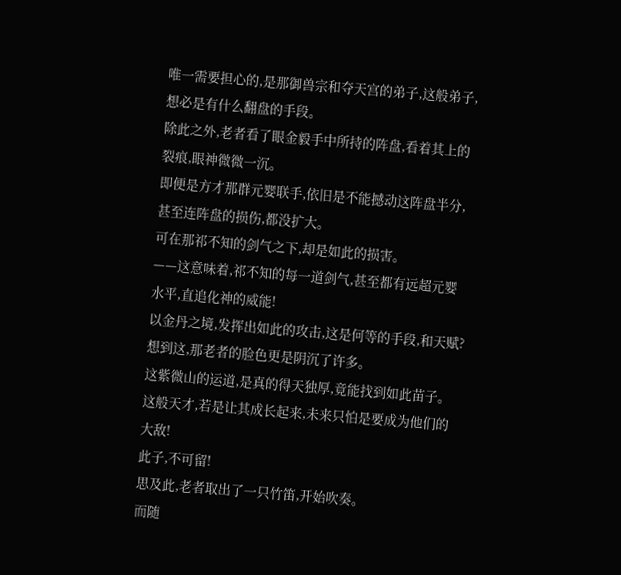唯一需要担心的,是那御兽宗和夺天宫的弟子,这般弟子,想必是有什么翻盘的手段。
除此之外,老者看了眼金毅手中所持的阵盘,看着其上的裂痕,眼神微微一沉。
即便是方才那群元婴联手,依旧是不能撼动这阵盘半分,甚至连阵盘的损伤,都没扩大。
可在那祁不知的剑气之下,却是如此的损害。
——这意味着,祁不知的每一道剑气,甚至都有远超元婴水平,直追化神的威能!
以金丹之境,发挥出如此的攻击,这是何等的手段,和天赋?
想到这,那老者的脸色更是阴沉了许多。
这紫微山的运道,是真的得天独厚,竟能找到如此苗子。
这般天才,若是让其成长起来,未来只怕是要成为他们的大敌!
此子,不可留!
思及此,老者取出了一只竹笛,开始吹奏。
而随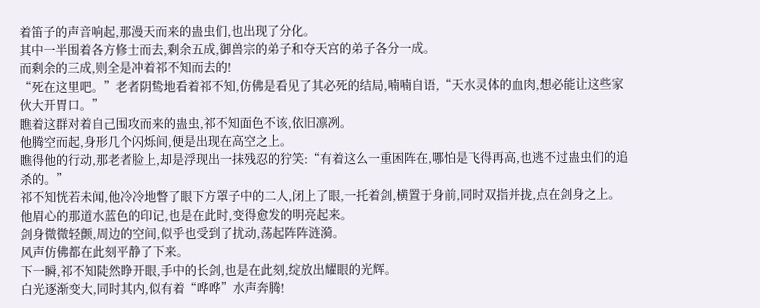着笛子的声音响起,那漫天而来的蛊虫们,也出现了分化。
其中一半围着各方修士而去,剩余五成,御兽宗的弟子和夺天宫的弟子各分一成。
而剩余的三成,则全是冲着祁不知而去的!
“死在这里吧。”老者阴鸷地看着祁不知,仿佛是看见了其必死的结局,喃喃自语,“天水灵体的血肉,想必能让这些家伙大开胃口。”
瞧着这群对着自己围攻而来的蛊虫,祁不知面色不该,依旧凛冽。
他腾空而起,身形几个闪烁间,便是出现在高空之上。
瞧得他的行动,那老者脸上,却是浮现出一抹残忍的狞笑:“有着这么一重困阵在,哪怕是飞得再高,也逃不过蛊虫们的追杀的。”
祁不知恍若未闻,他冷冷地瞥了眼下方罩子中的二人,闭上了眼,一托着剑,横置于身前,同时双指并拢,点在剑身之上。
他眉心的那道水蓝色的印记,也是在此时,变得愈发的明亮起来。
剑身微微轻颤,周边的空间,似乎也受到了扰动,荡起阵阵涟漪。
风声仿佛都在此刻平静了下来。
下一瞬,祁不知陡然睁开眼,手中的长剑,也是在此刻,绽放出耀眼的光辉。
白光逐渐变大,同时其内,似有着“哗哗”水声奔腾!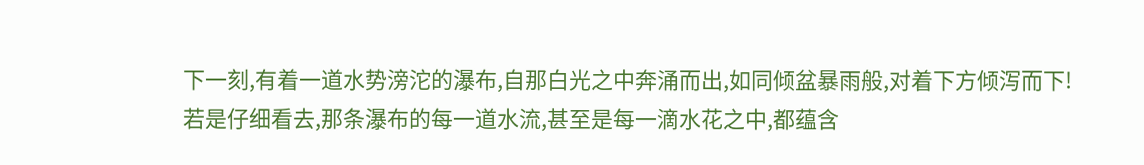下一刻,有着一道水势滂沱的瀑布,自那白光之中奔涌而出,如同倾盆暴雨般,对着下方倾泻而下!
若是仔细看去,那条瀑布的每一道水流,甚至是每一滴水花之中,都蕴含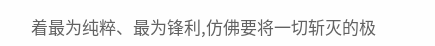着最为纯粹、最为锋利,仿佛要将一切斩灭的极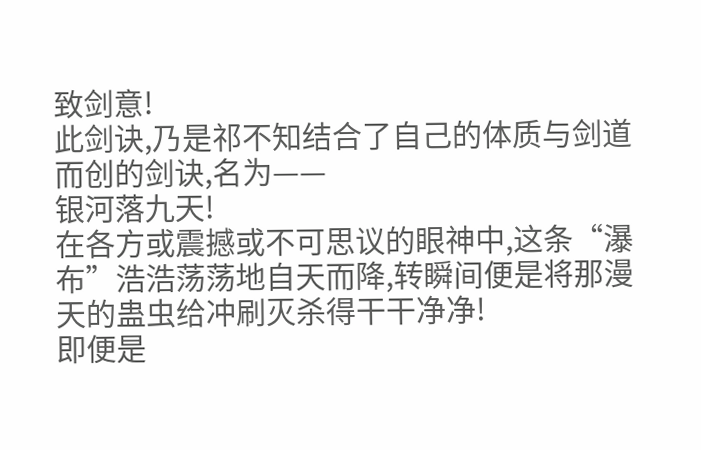致剑意!
此剑诀,乃是祁不知结合了自己的体质与剑道而创的剑诀,名为——
银河落九天!
在各方或震撼或不可思议的眼神中,这条“瀑布”浩浩荡荡地自天而降,转瞬间便是将那漫天的蛊虫给冲刷灭杀得干干净净!
即便是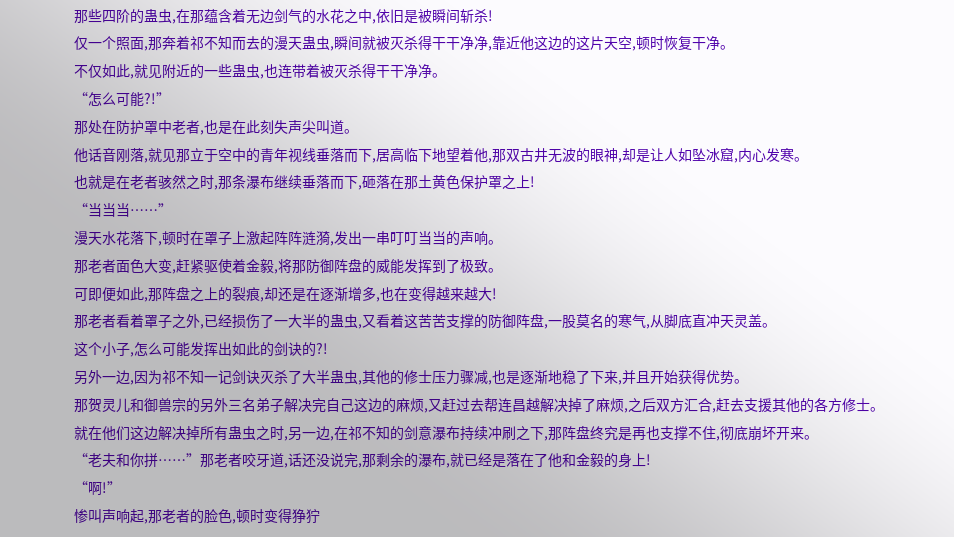那些四阶的蛊虫,在那蕴含着无边剑气的水花之中,依旧是被瞬间斩杀!
仅一个照面,那奔着祁不知而去的漫天蛊虫,瞬间就被灭杀得干干净净,靠近他这边的这片天空,顿时恢复干净。
不仅如此,就见附近的一些蛊虫,也连带着被灭杀得干干净净。
“怎么可能?!”
那处在防护罩中老者,也是在此刻失声尖叫道。
他话音刚落,就见那立于空中的青年视线垂落而下,居高临下地望着他,那双古井无波的眼神,却是让人如坠冰窟,内心发寒。
也就是在老者骇然之时,那条瀑布继续垂落而下,砸落在那土黄色保护罩之上!
“当当当……”
漫天水花落下,顿时在罩子上激起阵阵涟漪,发出一串叮叮当当的声响。
那老者面色大变,赶紧驱使着金毅,将那防御阵盘的威能发挥到了极致。
可即便如此,那阵盘之上的裂痕,却还是在逐渐增多,也在变得越来越大!
那老者看着罩子之外,已经损伤了一大半的蛊虫,又看着这苦苦支撑的防御阵盘,一股莫名的寒气,从脚底直冲天灵盖。
这个小子,怎么可能发挥出如此的剑诀的?!
另外一边,因为祁不知一记剑诀灭杀了大半蛊虫,其他的修士压力骤减,也是逐渐地稳了下来,并且开始获得优势。
那贺灵儿和御兽宗的另外三名弟子解决完自己这边的麻烦,又赶过去帮连昌越解决掉了麻烦,之后双方汇合,赶去支援其他的各方修士。
就在他们这边解决掉所有蛊虫之时,另一边,在祁不知的剑意瀑布持续冲刷之下,那阵盘终究是再也支撑不住,彻底崩坏开来。
“老夫和你拼……”那老者咬牙道,话还没说完,那剩余的瀑布,就已经是落在了他和金毅的身上!
“啊!”
惨叫声响起,那老者的脸色,顿时变得狰狞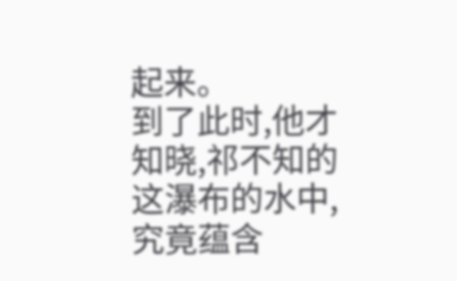起来。
到了此时,他才知晓,祁不知的这瀑布的水中,究竟蕴含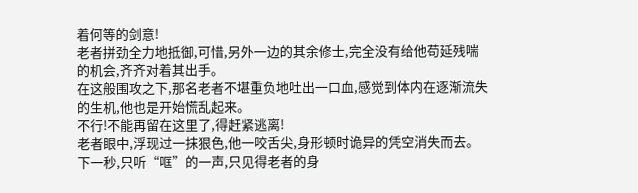着何等的剑意!
老者拼劲全力地抵御,可惜,另外一边的其余修士,完全没有给他苟延残喘的机会,齐齐对着其出手。
在这般围攻之下,那名老者不堪重负地吐出一口血,感觉到体内在逐渐流失的生机,他也是开始慌乱起来。
不行!不能再留在这里了,得赶紧逃离!
老者眼中,浮现过一抹狠色,他一咬舌尖,身形顿时诡异的凭空消失而去。
下一秒,只听“哐”的一声,只见得老者的身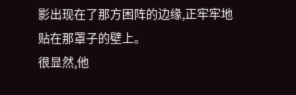影出现在了那方困阵的边缘,正牢牢地贴在那罩子的壁上。
很显然,他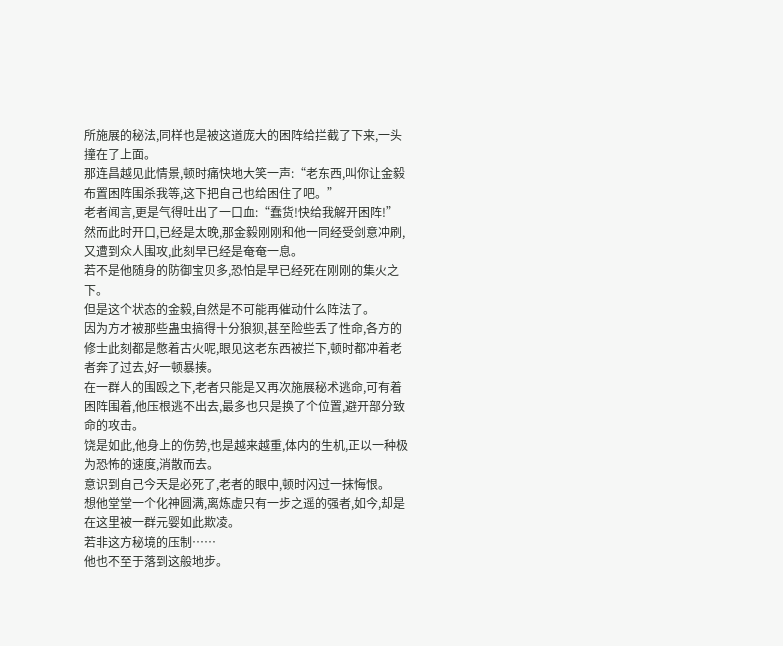所施展的秘法,同样也是被这道庞大的困阵给拦截了下来,一头撞在了上面。
那连昌越见此情景,顿时痛快地大笑一声:“老东西,叫你让金毅布置困阵围杀我等,这下把自己也给困住了吧。”
老者闻言,更是气得吐出了一口血:“蠢货!快给我解开困阵!”
然而此时开口,已经是太晚,那金毅刚刚和他一同经受剑意冲刷,又遭到众人围攻,此刻早已经是奄奄一息。
若不是他随身的防御宝贝多,恐怕是早已经死在刚刚的集火之下。
但是这个状态的金毅,自然是不可能再催动什么阵法了。
因为方才被那些蛊虫搞得十分狼狈,甚至险些丢了性命,各方的修士此刻都是憋着古火呢,眼见这老东西被拦下,顿时都冲着老者奔了过去,好一顿暴揍。
在一群人的围殴之下,老者只能是又再次施展秘术逃命,可有着困阵围着,他压根逃不出去,最多也只是换了个位置,避开部分致命的攻击。
饶是如此,他身上的伤势,也是越来越重,体内的生机,正以一种极为恐怖的速度,消散而去。
意识到自己今天是必死了,老者的眼中,顿时闪过一抹悔恨。
想他堂堂一个化神圆满,离炼虚只有一步之遥的强者,如今,却是在这里被一群元婴如此欺凌。
若非这方秘境的压制……
他也不至于落到这般地步。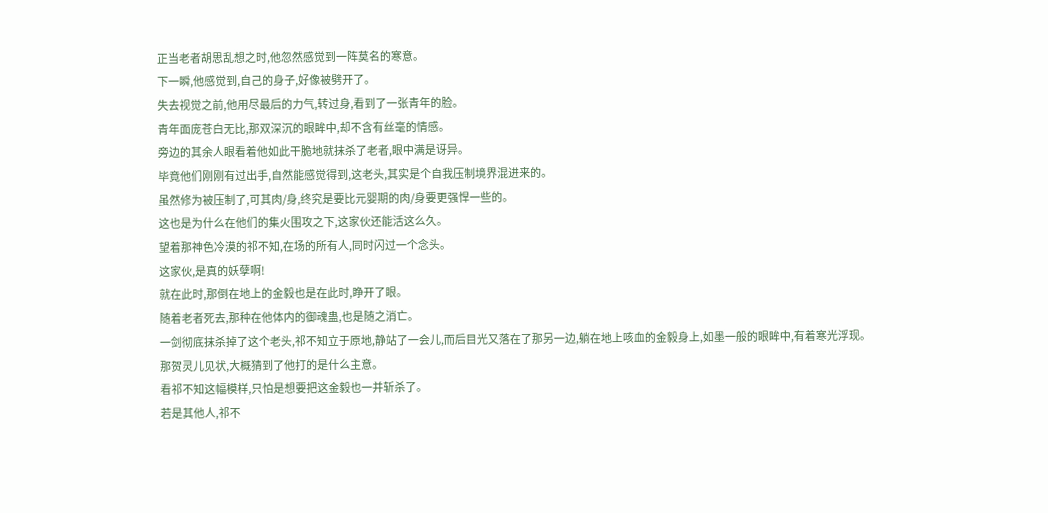正当老者胡思乱想之时,他忽然感觉到一阵莫名的寒意。
下一瞬,他感觉到,自己的身子,好像被劈开了。
失去视觉之前,他用尽最后的力气,转过身,看到了一张青年的脸。
青年面庞苍白无比,那双深沉的眼眸中,却不含有丝毫的情感。
旁边的其余人眼看着他如此干脆地就抹杀了老者,眼中满是讶异。
毕竟他们刚刚有过出手,自然能感觉得到,这老头,其实是个自我压制境界混进来的。
虽然修为被压制了,可其肉/身,终究是要比元婴期的肉/身要更强悍一些的。
这也是为什么在他们的集火围攻之下,这家伙还能活这么久。
望着那神色冷漠的祁不知,在场的所有人,同时闪过一个念头。
这家伙,是真的妖孽啊!
就在此时,那倒在地上的金毅也是在此时,睁开了眼。
随着老者死去,那种在他体内的御魂蛊,也是随之消亡。
一剑彻底抹杀掉了这个老头,祁不知立于原地,静站了一会儿,而后目光又落在了那另一边,躺在地上咳血的金毅身上,如墨一般的眼眸中,有着寒光浮现。
那贺灵儿见状,大概猜到了他打的是什么主意。
看祁不知这幅模样,只怕是想要把这金毅也一并斩杀了。
若是其他人,祁不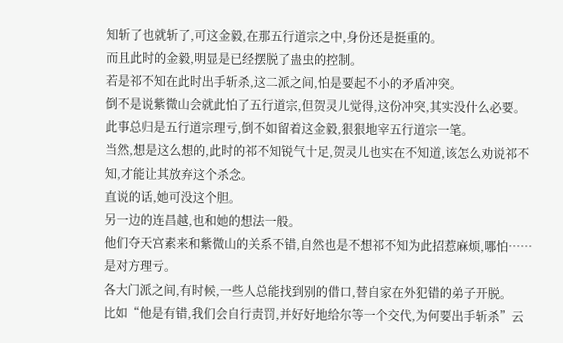知斩了也就斩了,可这金毅,在那五行道宗之中,身份还是挺重的。
而且此时的金毅,明显是已经摆脱了蛊虫的控制。
若是祁不知在此时出手斩杀,这二派之间,怕是要起不小的矛盾冲突。
倒不是说紫微山会就此怕了五行道宗,但贺灵儿觉得,这份冲突,其实没什么必要。
此事总归是五行道宗理亏,倒不如留着这金毅,狠狠地宰五行道宗一笔。
当然,想是这么想的,此时的祁不知锐气十足,贺灵儿也实在不知道,该怎么劝说祁不知,才能让其放弃这个杀念。
直说的话,她可没这个胆。
另一边的连昌越,也和她的想法一般。
他们夺天宫素来和紫微山的关系不错,自然也是不想祁不知为此招惹麻烦,哪怕……是对方理亏。
各大门派之间,有时候,一些人总能找到别的借口,替自家在外犯错的弟子开脱。
比如“他是有错,我们会自行责罚,并好好地给尔等一个交代,为何要出手斩杀”云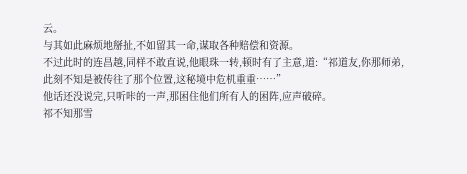云。
与其如此麻烦地掰扯,不如留其一命,谋取各种赔偿和资源。
不过此时的连昌越,同样不敢直说,他眼珠一转,顿时有了主意,道:“祁道友,你那师弟,此刻不知是被传往了那个位置,这秘境中危机重重……”
他话还没说完,只听咔的一声,那困住他们所有人的困阵,应声破碎。
祁不知那雪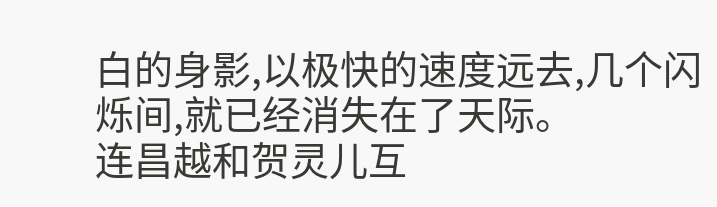白的身影,以极快的速度远去,几个闪烁间,就已经消失在了天际。
连昌越和贺灵儿互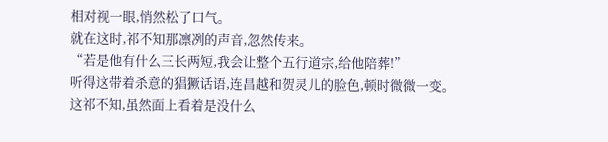相对视一眼,悄然松了口气。
就在这时,祁不知那凛冽的声音,忽然传来。
“若是他有什么三长两短,我会让整个五行道宗,给他陪葬!”
听得这带着杀意的猖獗话语,连昌越和贺灵儿的脸色,顿时微微一变。
这祁不知,虽然面上看着是没什么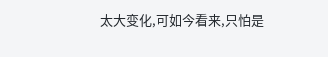太大变化,可如今看来,只怕是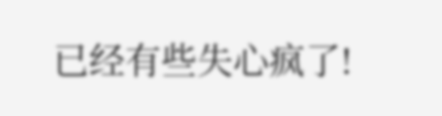已经有些失心疯了!